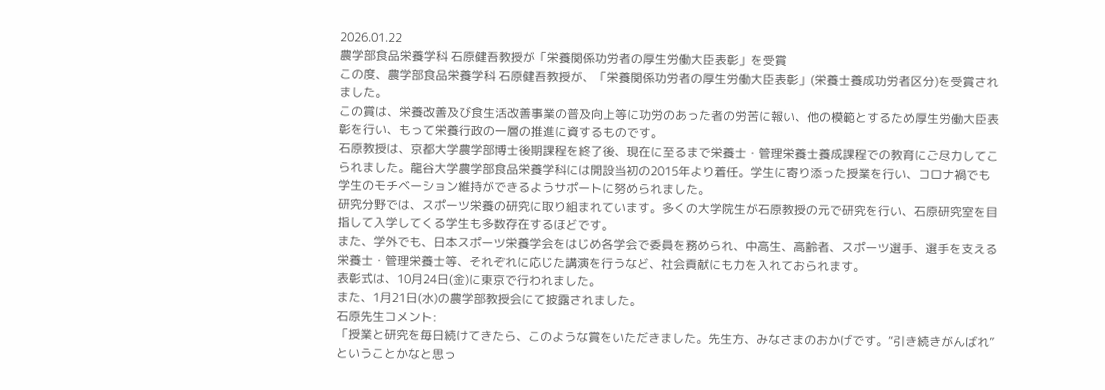2026.01.22
農学部食品栄養学科 石原健吾教授が「栄養関係功労者の厚生労働大臣表彰」を受賞
この度、農学部食品栄養学科 石原健吾教授が、「栄養関係功労者の厚生労働大臣表彰」(栄養士養成功労者区分)を受賞されました。
この賞は、栄養改善及び食生活改善事業の普及向上等に功労のあった者の労苦に報い、他の模範とするため厚生労働大臣表彰を行い、もって栄養行政の一層の推進に資するものです。
石原教授は、京都大学農学部博士後期課程を終了後、現在に至るまで栄養士・管理栄養士養成課程での教育にご尽力してこられました。龍谷大学農学部食品栄養学科には開設当初の2015年より着任。学生に寄り添った授業を行い、コロナ禍でも学生のモチベーション維持ができるようサポートに努められました。
研究分野では、スポーツ栄養の研究に取り組まれています。多くの大学院生が石原教授の元で研究を行い、石原研究室を目指して入学してくる学生も多数存在するほどです。
また、学外でも、日本スポーツ栄養学会をはじめ各学会で委員を務められ、中高生、高齢者、スポーツ選手、選手を支える栄養士・管理栄養士等、それぞれに応じた講演を行うなど、社会貢献にも力を入れておられます。
表彰式は、10月24日(金)に東京で行われました。
また、1月21日(水)の農学部教授会にて披露されました。
石原先生コメント:
「授業と研究を毎日続けてきたら、このような賞をいただきました。先生方、みなさまのおかげです。“引き続きがんばれ”ということかなと思っ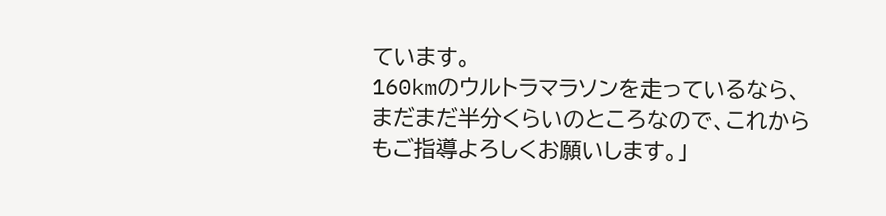ています。
160kmのウルトラマラソンを走っているなら、まだまだ半分くらいのところなので、これからもご指導よろしくお願いします。」